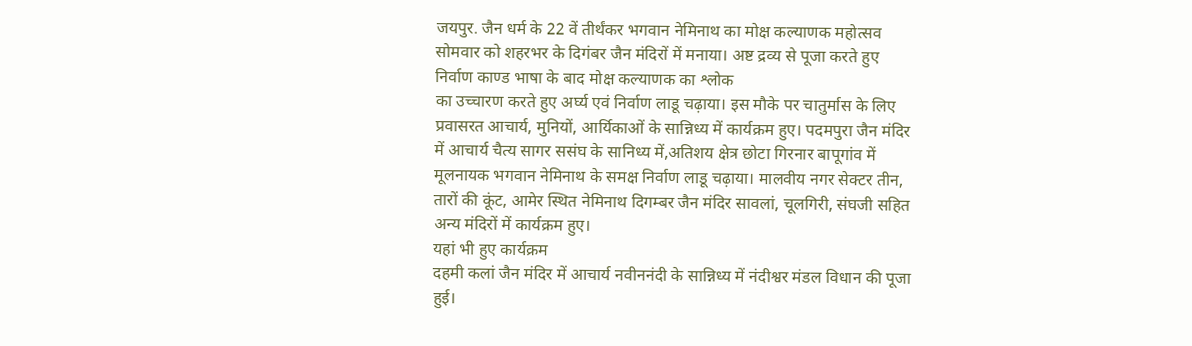जयपुर. जैन धर्म के 22 वें तीर्थंकर भगवान नेमिनाथ का मोक्ष कल्याणक महोत्सव सोमवार को शहरभर के दिगंबर जैन मंदिरों में मनाया। अष्ट द्रव्य से पूजा करते हुए निर्वाण काण्ड भाषा के बाद मोक्ष कल्याणक का श्लोक
का उच्चारण करते हुए अर्घ्य एवं निर्वाण लाडू चढ़ाया। इस मौके पर चातुर्मास के लिए प्रवासरत आचार्य, मुनियों, आर्यिकाओं के सान्निध्य में कार्यक्रम हुए। पदमपुरा जैन मंदिर में आचार्य चैत्य सागर ससंघ के सानिध्य में,अतिशय क्षेत्र छोटा गिरनार बापूगांव में मूलनायक भगवान नेमिनाथ के समक्ष निर्वाण लाडू चढ़ाया। मालवीय नगर सेक्टर तीन, तारों की कूंट, आमेर स्थित नेमिनाथ दिगम्बर जैन मंदिर सावलां, चूलगिरी, संघजी सहित अन्य मंदिरों में कार्यक्रम हुए।
यहां भी हुए कार्यक्रम
दहमी कलां जैन मंदिर में आचार्य नवीननंदी के सान्निध्य में नंदीश्वर मंडल विधान की पूजा हुई।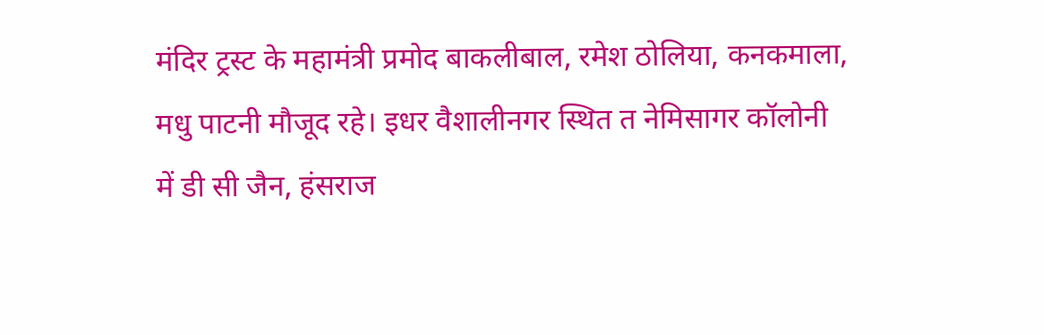मंदिर ट्रस्ट के महामंत्री प्रमोद बाकलीबाल, रमेश ठोलिया, कनकमाला, मधु पाटनी मौजूद रहे। इधर वैशालीनगर स्थित त नेमिसागर कॉलोनी में डी सी जैन, हंसराज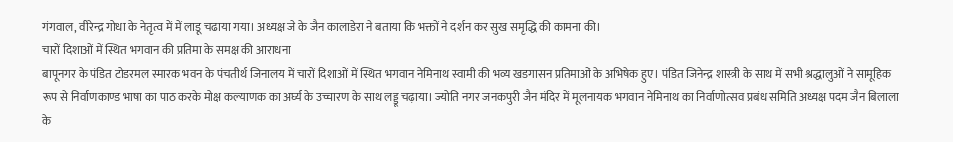गंगवाल, वीरेन्द्र गोधा के नेतृत्व में में लाडू चढाया गया। अध्यक्ष जे के जैन कालाडेरा ने बताया कि भक्तों ने दर्शन कर सुख समृद्धि की कामना की।
चारों दिशाओं में स्थित भगवान की प्रतिमा के समक्ष की आराधना
बापूनगर के पंडित टोडरमल स्मारक भवन के पंचतीर्थ जिनालय में चारों दिशाओं में स्थित भगवान नेमिनाथ स्वामी की भव्य खडगासन प्रतिमाओं के अभिषेक हुए। पंडित जिनेन्द्र शास्त्री के साथ में सभी श्रद्धालुओं ने सामूहिक रूप से निर्वाणकाण्ड भाषा का पाठ करके मोक्ष कल्याणक का अर्घ्य के उच्चारण के साथ लड्डू चढ़ाया। ज्योति नगर जनकपुरी जैन मंदिर में मूलनायक भगवान नेमिनाथ का निर्वाणोत्सव प्रबंध समिति अध्यक्ष पदम जैन बिलाला के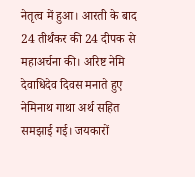नेतृत्व में हुआ। आरती के बाद 24 तीर्थंकर की 24 दीपक से महाअर्चना की। अरिष्ट नेमि देवाधिदेव दिवस मनाते हुए नेमिनाथ गाथा अर्थ सहित समझाई गई। जयकारों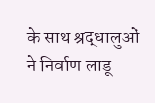के साथ श्रद्धालुओं ने निर्वाण लाडू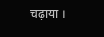चढ़ाया ।